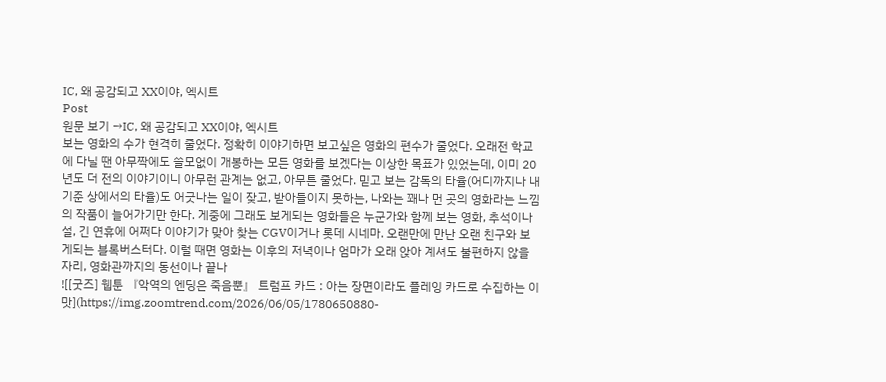IC, 왜 공감되고 XX이야, 엑시트
Post
원문 보기 →IC, 왜 공감되고 XX이야, 엑시트
보는 영화의 수가 현격히 줄었다. 정확히 이야기하면 보고싶은 영화의 편수가 줄었다. 오래전 학교에 다닐 땐 아무짝에도 쓸모없이 개봉하는 모든 영화를 보겠다는 이상한 목표가 있었는데, 이미 20년도 더 전의 이야기이니 아무런 관계는 없고, 아무튼 줄었다. 믿고 보는 감독의 타율(어디까지나 내 기준 상에서의 타율)도 어긋나는 일이 잦고, 받아들이지 못하는, 나와는 꽤나 먼 곳의 영화라는 느낌의 작품이 늘어가기만 한다. 게중에 그래도 보게되는 영화들은 누군가와 함께 보는 영화, 추석이나 설, 긴 연휴에 어쩌다 이야기가 맞아 찾는 CGV이거나 롯데 시네마. 오랜만에 만난 오랜 친구와 보게되는 블록버스터다. 이럴 때면 영화는 이후의 저녁이나 엄마가 오래 앉아 계셔도 불편하지 않을 자리, 영화관까지의 동선이나 끝나
![[굿즈] 웹툰 『악역의 엔딩은 죽음뿐』 트럼프 카드 : 아는 장면이라도 플레잉 카드로 수집하는 이 맛](https://img.zoomtrend.com/2026/06/05/1780650880-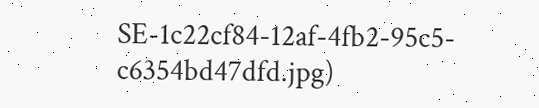SE-1c22cf84-12af-4fb2-95c5-c6354bd47dfd.jpg)